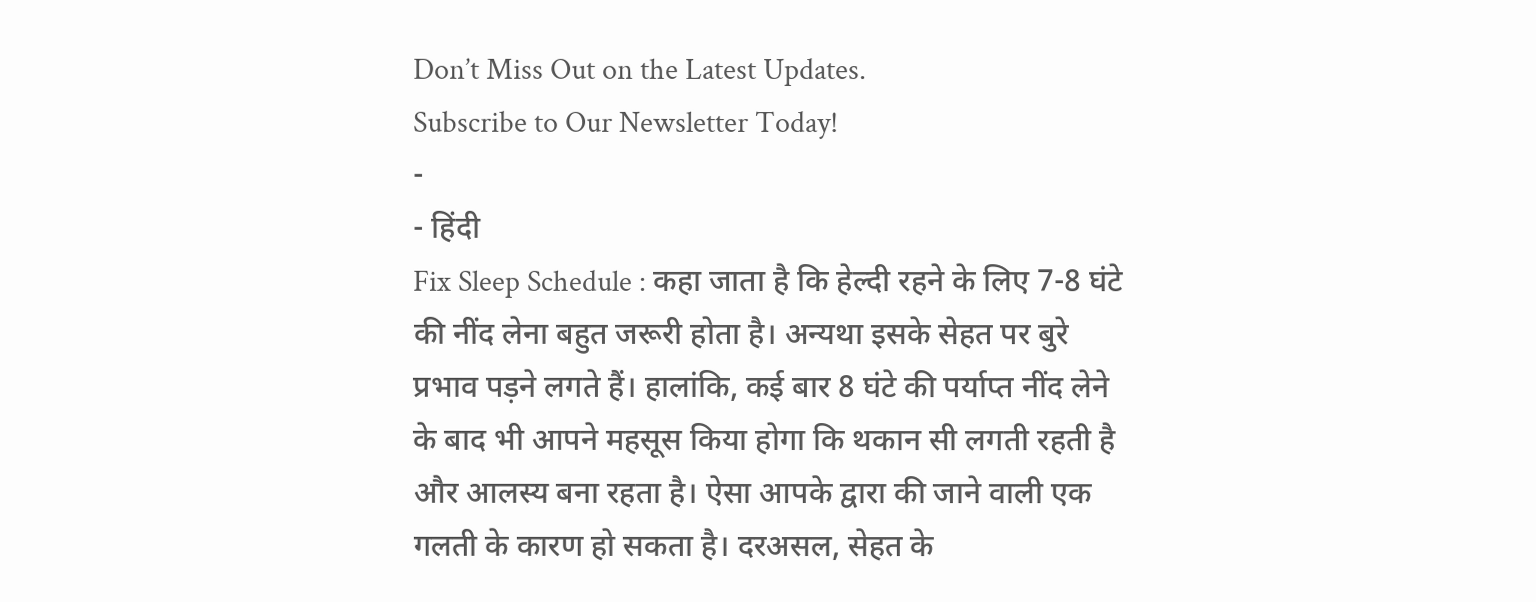Don’t Miss Out on the Latest Updates.
Subscribe to Our Newsletter Today!
-
- हिंदी
Fix Sleep Schedule : कहा जाता है कि हेल्दी रहने के लिए 7-8 घंटे की नींद लेना बहुत जरूरी होता है। अन्यथा इसके सेहत पर बुरे प्रभाव पड़ने लगते हैं। हालांकि, कई बार 8 घंटे की पर्याप्त नींद लेने के बाद भी आपने महसूस किया होगा कि थकान सी लगती रहती है और आलस्य बना रहता है। ऐसा आपके द्वारा की जाने वाली एक गलती के कारण हो सकता है। दरअसल, सेहत के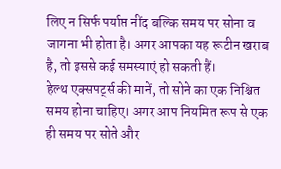लिए न सिर्फ पर्याप्त नींद बल्कि समय पर सोना व जागना भी होता है। अगर आपका यह रूटीन खराब है, तो इससे कई समस्याएं हो सकती हैं।
हेल्थ एक्सपर्ट्स की मानें, तो सोने का एक निश्चित समय होना चाहिए। अगर आप नियमित रूप से एक ही समय पर सोते और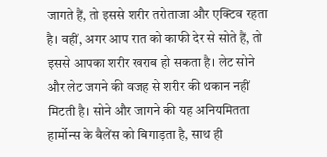जागते हैं, तो इससे शरीर तरोताजा और एक्टिव रहता है। वहीं, अगर आप रात को काफी देर से सोते हैं, तो इससे आपका शरीर खराब हो सकता है। लेट सोने और लेट जगने की वजह से शरीर की थकान नहीं मिटती है। सोने और जागने की यह अनियमितता हार्मोन्स के बैलेंस को बिगाड़ता है, साथ ही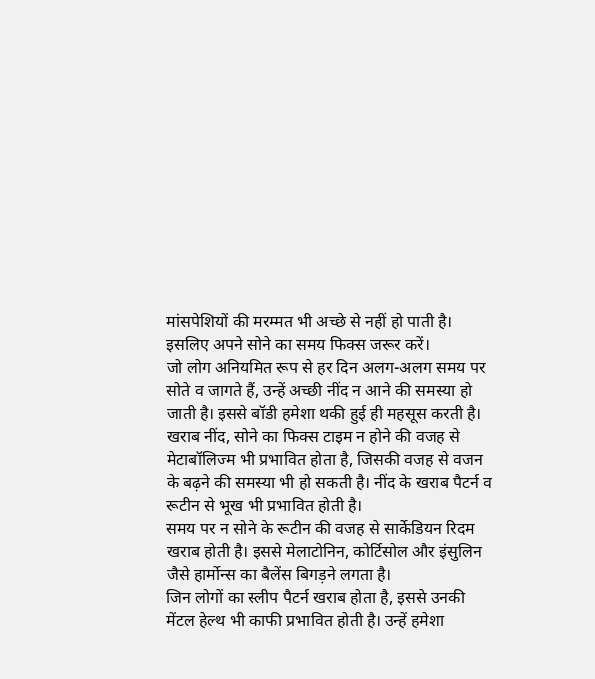मांसपेशियों की मरम्मत भी अच्छे से नहीं हो पाती है। इसलिए अपने सोने का समय फिक्स जरूर करें।
जो लोग अनियमित रूप से हर दिन अलग-अलग समय पर सोते व जागते हैं, उन्हें अच्छी नींद न आने की समस्या हो जाती है। इससे बॉडी हमेशा थकी हुई ही महसूस करती है।
खराब नींद, सोने का फिक्स टाइम न होने की वजह से मेटाबॉलिज्म भी प्रभावित होता है, जिसकी वजह से वजन के बढ़ने की समस्या भी हो सकती है। नींद के खराब पैटर्न व रूटीन से भूख भी प्रभावित होती है।
समय पर न सोने के रूटीन की वजह से सार्केडियन रिदम खराब होती है। इससे मेलाटोनिन, कोर्टिसोल और इंसुलिन जैसे हार्मोन्स का बैलेंस बिगड़ने लगता है।
जिन लोगों का स्लीप पैटर्न खराब होता है, इससे उनकी मेंटल हेल्थ भी काफी प्रभावित होती है। उन्हें हमेशा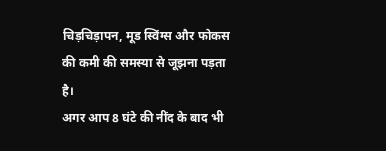चिड़चिड़ापन, मूड स्विंग्स और फोकस की कमी की समस्या से जूझना पड़ता है।
अगर आप 8 घंटे की नींद के बाद भी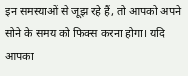इन समस्याओं से जूझ रहे हैं, तो आपको अपने सोने के समय को फिक्स करना होगा। यदि आपका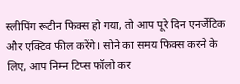स्लीपिंग रूटीन फिक्स हो गया, तो आप पूरे दिन एनर्जेटिक और एक्टिव फील करेंगे। सोने का समय फिक्स करने के लिए, आप निम्न टिप्स फॉलो कर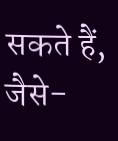सकते हैं, जैसे-